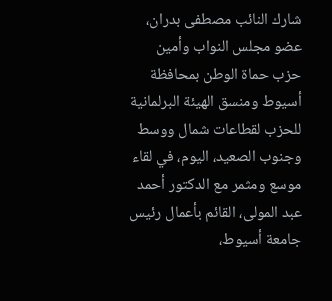شارك النائب مصطفى بدران، عضو مجلس النواب وأمين حزب حماة الوطن بمحافظة أسيوط ومنسق الهيئة البرلمانية للحزب لقطاعات شمال ووسط وجنوب الصعيد، اليوم، في لقاء موسع ومثمر مع الدكتور أحمد عبد المولى، القائم بأعمال رئيس جامعة أسيوط،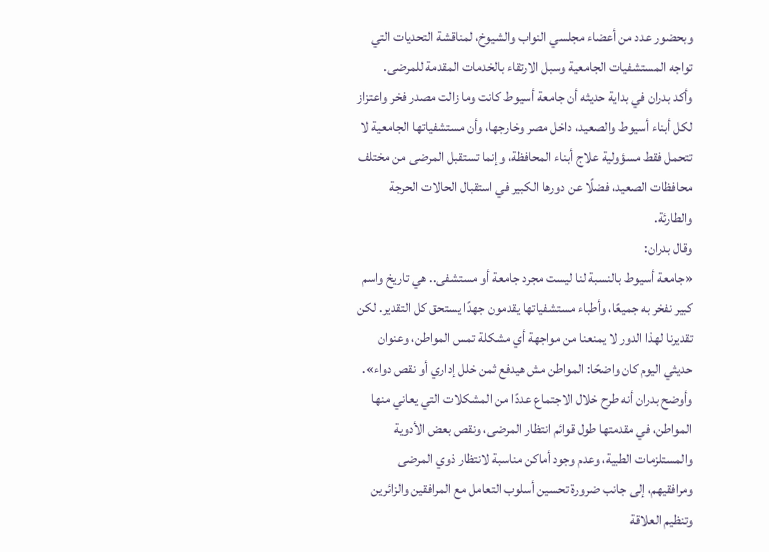وبحضور عدد من أعضاء مجلسي النواب والشيوخ، لمناقشة التحديات التي تواجه المستشفيات الجامعية وسبل الارتقاء بالخدمات المقدمة للمرضى.
وأكد بدران في بداية حديثه أن جامعة أسيوط كانت وما زالت مصدر فخر واعتزاز لكل أبناء أسيوط والصعيد، داخل مصر وخارجها، وأن مستشفياتها الجامعية لا تتحمل فقط مسؤولية علاج أبناء المحافظة، وإنما تستقبل المرضى من مختلف محافظات الصعيد، فضلًا عن دورها الكبير في استقبال الحالات الحرجة والطارئة.
وقال بدران:
«جامعة أسيوط بالنسبة لنا ليست مجرد جامعة أو مستشفى.. هي تاريخ واسم كبير نفخر به جميعًا، وأطباء مستشفياتها يقدمون جهدًا يستحق كل التقدير. لكن تقديرنا لهذا الدور لا يمنعنا من مواجهة أي مشكلة تمس المواطن، وعنوان حديثي اليوم كان واضحًا: المواطن مش هيدفع ثمن خلل إداري أو نقص دواء».
وأوضح بدران أنه طرح خلال الاجتماع عددًا من المشكلات التي يعاني منها المواطن، في مقدمتها طول قوائم انتظار المرضى، ونقص بعض الأدوية والمستلزمات الطبية، وعدم وجود أماكن مناسبة لانتظار ذوي المرضى ومرافقيهم، إلى جانب ضرورة تحسين أسلوب التعامل مع المرافقين والزائرين وتنظيم العلاقة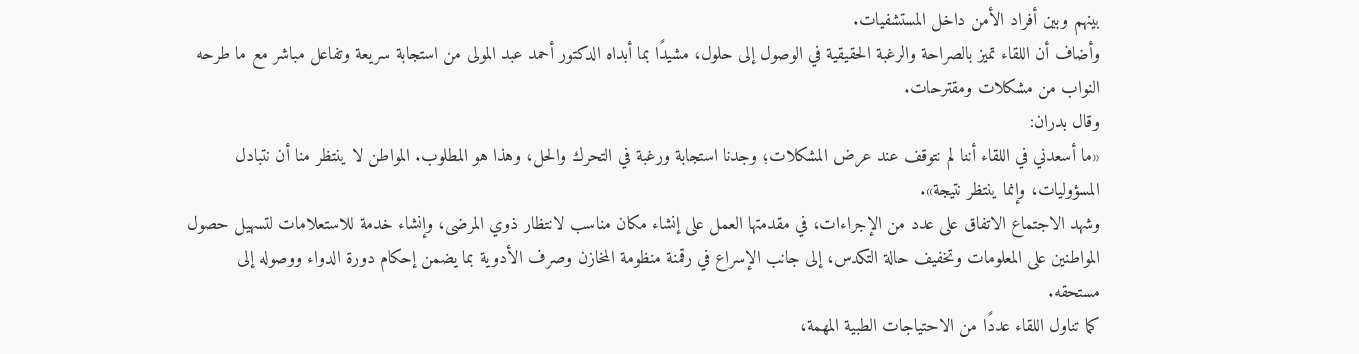بينهم وبين أفراد الأمن داخل المستشفيات.
وأضاف أن اللقاء تميز بالصراحة والرغبة الحقيقية في الوصول إلى حلول، مشيدًا بما أبداه الدكتور أحمد عبد المولى من استجابة سريعة وتفاعل مباشر مع ما طرحه النواب من مشكلات ومقترحات.
وقال بدران:
«ما أسعدني في اللقاء أننا لم نتوقف عند عرض المشكلات؛ وجدنا استجابة ورغبة في التحرك والحل، وهذا هو المطلوب. المواطن لا ينتظر منا أن نتبادل المسؤوليات، وإنما ينتظر نتيجة».
وشهد الاجتماع الاتفاق على عدد من الإجراءات، في مقدمتها العمل على إنشاء مكان مناسب لانتظار ذوي المرضى، وإنشاء خدمة للاستعلامات لتسهيل حصول المواطنين على المعلومات وتخفيف حالة التكدس، إلى جانب الإسراع في رقمنة منظومة المخازن وصرف الأدوية بما يضمن إحكام دورة الدواء ووصوله إلى مستحقه.
كما تناول اللقاء عددًا من الاحتياجات الطبية المهمة،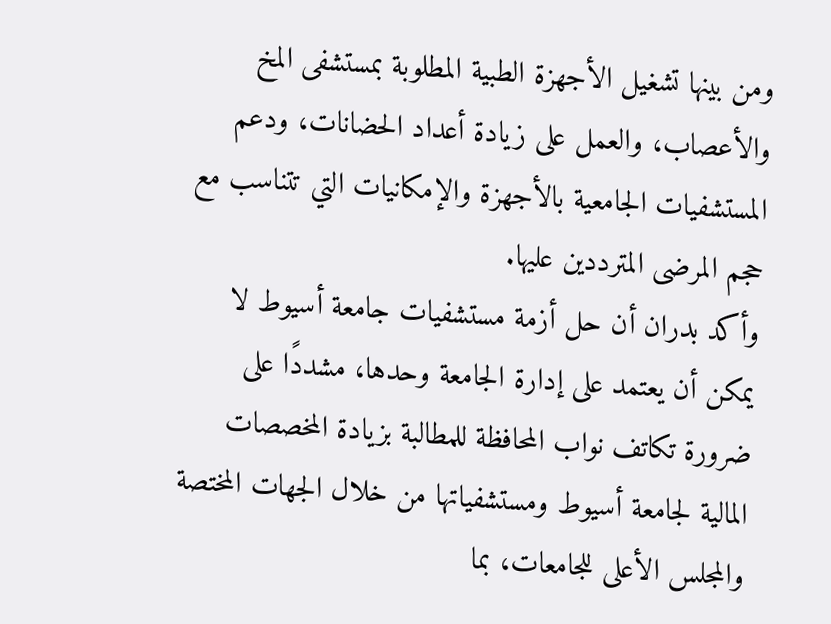ومن بينها تشغيل الأجهزة الطبية المطلوبة بمستشفى المخ والأعصاب، والعمل على زيادة أعداد الحضانات، ودعم المستشفيات الجامعية بالأجهزة والإمكانيات التي تتناسب مع حجم المرضى المترددين عليها.
وأكد بدران أن حل أزمة مستشفيات جامعة أسيوط لا يمكن أن يعتمد على إدارة الجامعة وحدها، مشددًا على ضرورة تكاتف نواب المحافظة للمطالبة بزيادة المخصصات المالية لجامعة أسيوط ومستشفياتها من خلال الجهات المختصة والمجلس الأعلى للجامعات، بما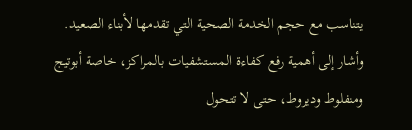يتناسب مع حجم الخدمة الصحية التي تقدمها لأبناء الصعيد.
وأشار إلى أهمية رفع كفاءة المستشفيات بالمراكز، خاصة أبوتيج ومنفلوط وديروط، حتى لا تتحول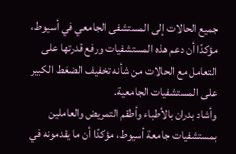جميع الحالات إلى المستشفى الجامعي في أسيوط، مؤكدًا أن دعم هذه المستشفيات ورفع قدرتها على التعامل مع الحالات من شأنه تخفيف الضغط الكبير على المستشفيات الجامعية.
وأشاد بدران بالأطباء وأطقم التمريض والعاملين بمستشفيات جامعة أسيوط، مؤكدًا أن ما يقدمونه في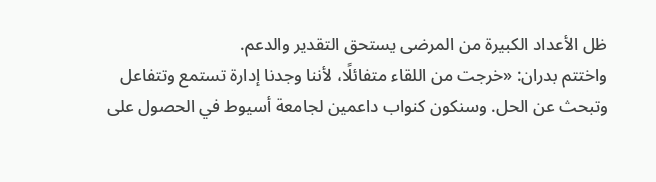ظل الأعداد الكبيرة من المرضى يستحق التقدير والدعم.
واختتم بدران: «خرجت من اللقاء متفائلًا، لأننا وجدنا إدارة تستمع وتتفاعل وتبحث عن الحل. وسنكون كنواب داعمين لجامعة أسيوط في الحصول على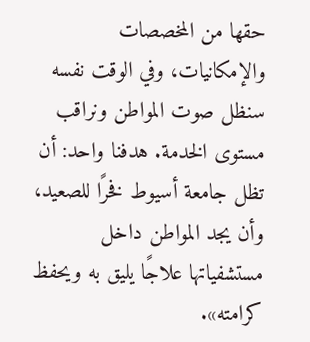حقها من المخصصات والإمكانيات، وفي الوقت نفسه سنظل صوت المواطن ونراقب مستوى الخدمة. هدفنا واحد: أن تظل جامعة أسيوط فخرًا للصعيد، وأن يجد المواطن داخل مستشفياتها علاجًا يليق به ويحفظ كرامته».